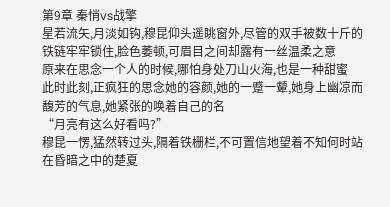第9章 秦悄vs战擎
星若流矢,月淡如钩,穆昆仰头遥眺窗外,尽管的双手被数十斤的铁链牢牢锁住,脸色萎顿,可眉目之间却露有一丝温柔之意
原来在思念一个人的时候,哪怕身处刀山火海,也是一种甜蜜
此时此刻,正疯狂的思念她的容颜,她的一蹙一颦,她身上幽凉而馥芳的气息,她紧张的唤着自己的名
“月亮有这么好看吗?”
穆昆一愣,猛然转过头,隔着铁栅栏,不可置信地望着不知何时站在昏暗之中的楚夏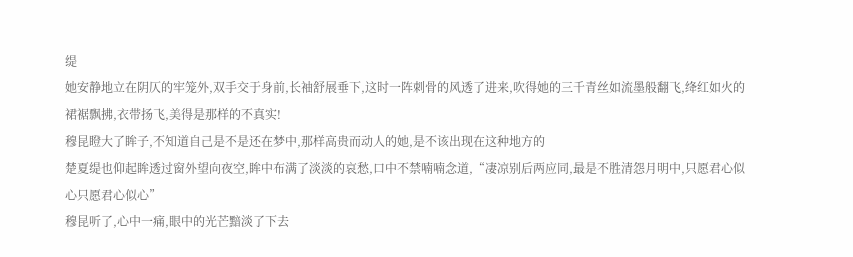缇
她安静地立在阴仄的牢笼外,双手交于身前,长袖舒展垂下,这时一阵刺骨的风透了进来,吹得她的三千青丝如流墨般翻飞,绛红如火的裙裾飘拂,衣带扬飞,美得是那样的不真实!
穆昆瞪大了眸子,不知道自己是不是还在梦中,那样高贵而动人的她,是不该出现在这种地方的
楚夏缇也仰起眸透过窗外望向夜空,眸中布满了淡淡的哀愁,口中不禁喃喃念道,“凄凉别后两应同,最是不胜清怨月明中,只愿君心似心只愿君心似心”
穆昆听了,心中一痛,眼中的光芒黯淡了下去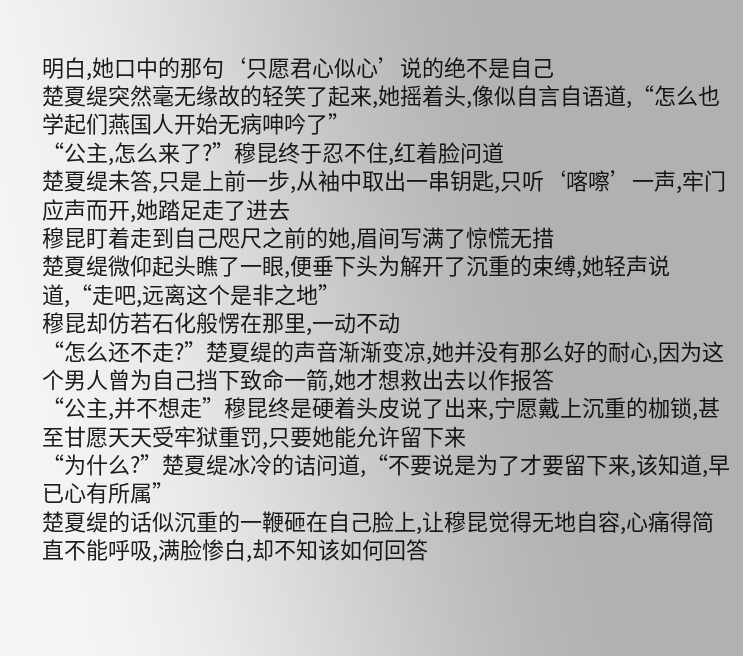明白,她口中的那句‘只愿君心似心’说的绝不是自己
楚夏缇突然毫无缘故的轻笑了起来,她摇着头,像似自言自语道,“怎么也学起们燕国人开始无病呻吟了”
“公主,怎么来了?”穆昆终于忍不住,红着脸问道
楚夏缇未答,只是上前一步,从袖中取出一串钥匙,只听‘喀嚓’一声,牢门应声而开,她踏足走了进去
穆昆盯着走到自己咫尺之前的她,眉间写满了惊慌无措
楚夏缇微仰起头瞧了一眼,便垂下头为解开了沉重的束缚,她轻声说道,“走吧,远离这个是非之地”
穆昆却仿若石化般愣在那里,一动不动
“怎么还不走?”楚夏缇的声音渐渐变凉,她并没有那么好的耐心,因为这个男人曾为自己挡下致命一箭,她才想救出去以作报答
“公主,并不想走”穆昆终是硬着头皮说了出来,宁愿戴上沉重的枷锁,甚至甘愿天天受牢狱重罚,只要她能允许留下来
“为什么?”楚夏缇冰冷的诘问道,“不要说是为了才要留下来,该知道,早已心有所属”
楚夏缇的话似沉重的一鞭砸在自己脸上,让穆昆觉得无地自容,心痛得简直不能呼吸,满脸惨白,却不知该如何回答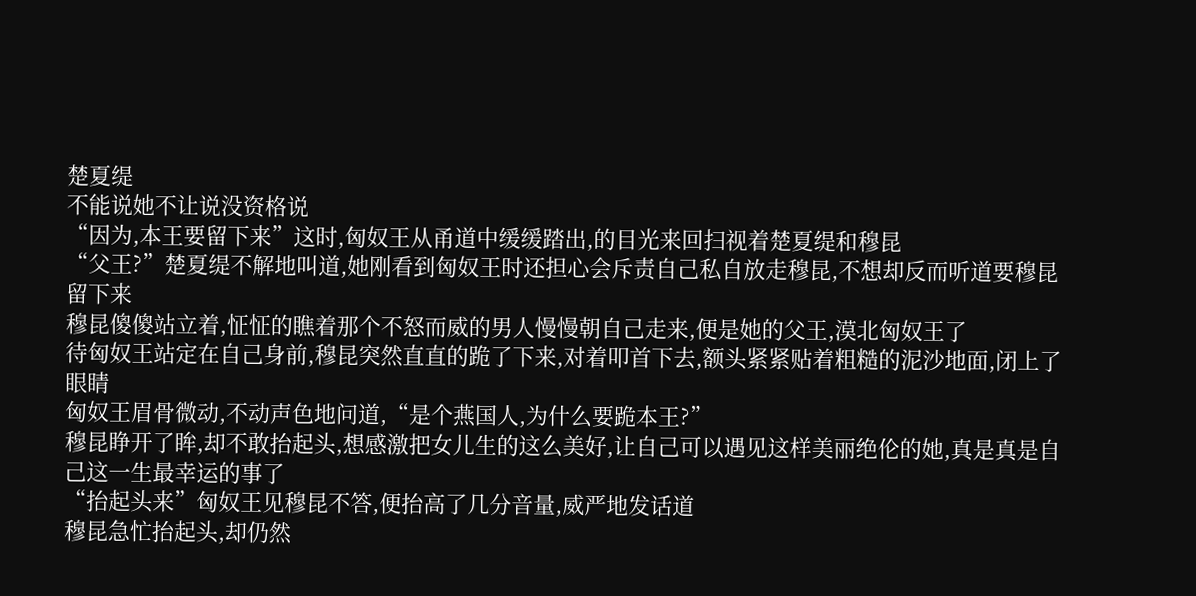楚夏缇
不能说她不让说没资格说
“因为,本王要留下来”这时,匈奴王从甬道中缓缓踏出,的目光来回扫视着楚夏缇和穆昆
“父王?”楚夏缇不解地叫道,她刚看到匈奴王时还担心会斥责自己私自放走穆昆,不想却反而听道要穆昆留下来
穆昆傻傻站立着,怔怔的瞧着那个不怒而威的男人慢慢朝自己走来,便是她的父王,漠北匈奴王了
待匈奴王站定在自己身前,穆昆突然直直的跪了下来,对着叩首下去,额头紧紧贴着粗糙的泥沙地面,闭上了眼睛
匈奴王眉骨微动,不动声色地问道,“是个燕国人,为什么要跪本王?”
穆昆睁开了眸,却不敢抬起头,想感激把女儿生的这么美好,让自己可以遇见这样美丽绝伦的她,真是真是自己这一生最幸运的事了
“抬起头来”匈奴王见穆昆不答,便抬高了几分音量,威严地发话道
穆昆急忙抬起头,却仍然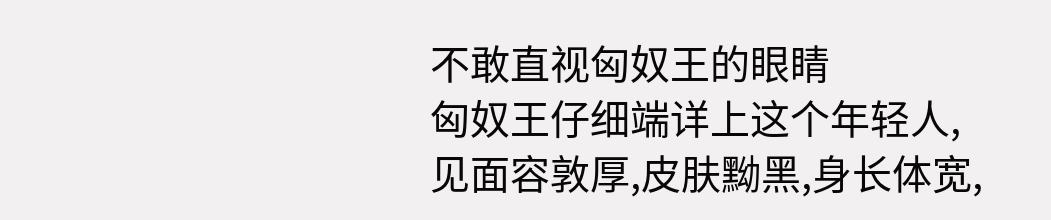不敢直视匈奴王的眼睛
匈奴王仔细端详上这个年轻人,见面容敦厚,皮肤黝黑,身长体宽,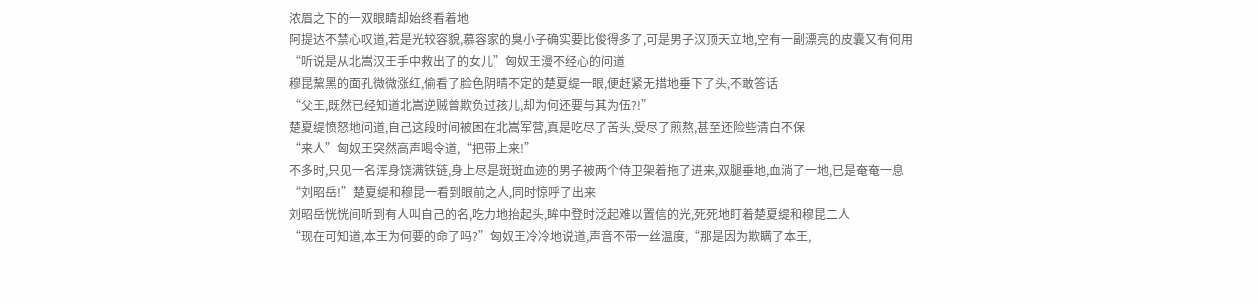浓眉之下的一双眼睛却始终看着地
阿提达不禁心叹道,若是光较容貌,慕容家的臭小子确实要比俊得多了,可是男子汉顶天立地,空有一副漂亮的皮囊又有何用
“听说是从北嵩汉王手中救出了的女儿”匈奴王漫不经心的问道
穆昆黧黑的面孔微微涨红,偷看了脸色阴晴不定的楚夏缇一眼,便赶紧无措地垂下了头,不敢答话
“父王,既然已经知道北嵩逆贼曾欺负过孩儿,却为何还要与其为伍?!”
楚夏缇愤怒地问道,自己这段时间被困在北嵩军营,真是吃尽了苦头,受尽了煎熬,甚至还险些清白不保
“来人”匈奴王突然高声喝令道,“把带上来!”
不多时,只见一名浑身饶满铁链,身上尽是斑斑血迹的男子被两个侍卫架着拖了进来,双腿垂地,血淌了一地,已是奄奄一息
“刘昭岳!”楚夏缇和穆昆一看到眼前之人,同时惊呼了出来
刘昭岳恍恍间听到有人叫自己的名,吃力地抬起头,眸中登时泛起难以置信的光,死死地盯着楚夏缇和穆昆二人
“现在可知道,本王为何要的命了吗?”匈奴王冷冷地说道,声音不带一丝温度,“那是因为欺瞒了本王,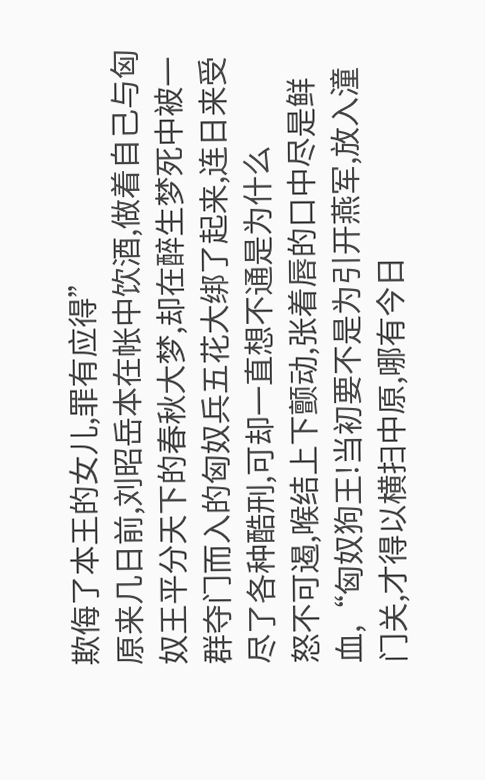欺侮了本王的女儿,罪有应得”
原来几日前,刘昭岳本在帐中饮酒,做着自己与匈奴王平分天下的春秋大梦,却在醉生梦死中被一群夺门而入的匈奴兵五花大绑了起来,连日来受尽了各种酷刑,可却一直想不通是为什么
怒不可遏,喉结上下颤动,张着唇的口中尽是鲜血,“匈奴狗王!当初要不是为引开燕军,放入潼门关,才得以横扫中原,哪有今日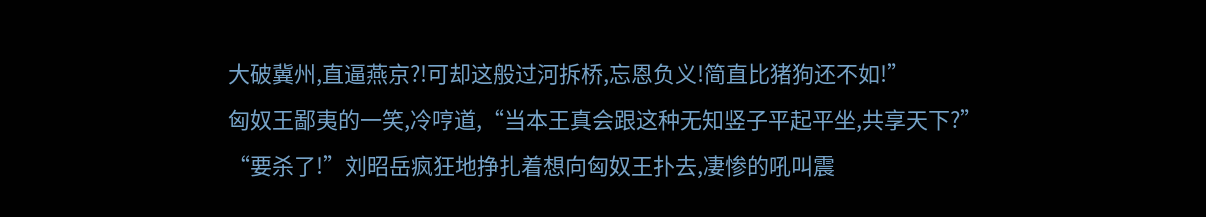大破冀州,直逼燕京?!可却这般过河拆桥,忘恩负义!简直比猪狗还不如!”
匈奴王鄙夷的一笑,冷哼道,“当本王真会跟这种无知竖子平起平坐,共享天下?”
“要杀了!”刘昭岳疯狂地挣扎着想向匈奴王扑去,凄惨的吼叫震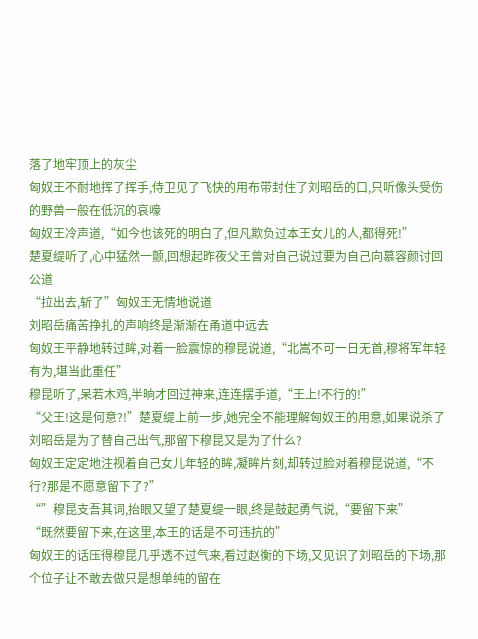落了地牢顶上的灰尘
匈奴王不耐地挥了挥手,侍卫见了飞快的用布带封住了刘昭岳的口,只听像头受伤的野兽一般在低沉的哀嚎
匈奴王冷声道,“如今也该死的明白了,但凡欺负过本王女儿的人,都得死!”
楚夏缇听了,心中猛然一颤,回想起昨夜父王曾对自己说过要为自己向慕容颜讨回公道
“拉出去,斩了”匈奴王无情地说道
刘昭岳痛苦挣扎的声响终是渐渐在甬道中远去
匈奴王平静地转过眸,对着一脸震惊的穆昆说道,“北嵩不可一日无首,穆将军年轻有为,堪当此重任”
穆昆听了,呆若木鸡,半晌才回过神来,连连摆手道,“王上!不行的!”
“父王!这是何意?!”楚夏缇上前一步,她完全不能理解匈奴王的用意,如果说杀了刘昭岳是为了替自己出气,那留下穆昆又是为了什么?
匈奴王定定地注视着自己女儿年轻的眸,凝眸片刻,却转过脸对着穆昆说道,“不行?那是不愿意留下了?”
“”穆昆支吾其词,抬眼又望了楚夏缇一眼,终是鼓起勇气说,“要留下来”
“既然要留下来,在这里,本王的话是不可违抗的”
匈奴王的话压得穆昆几乎透不过气来,看过赵衡的下场,又见识了刘昭岳的下场,那个位子让不敢去做只是想单纯的留在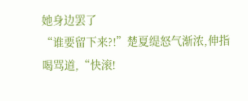她身边罢了
“谁要留下来?!”楚夏缇怒气渐浓,伸指喝骂道,“快滚!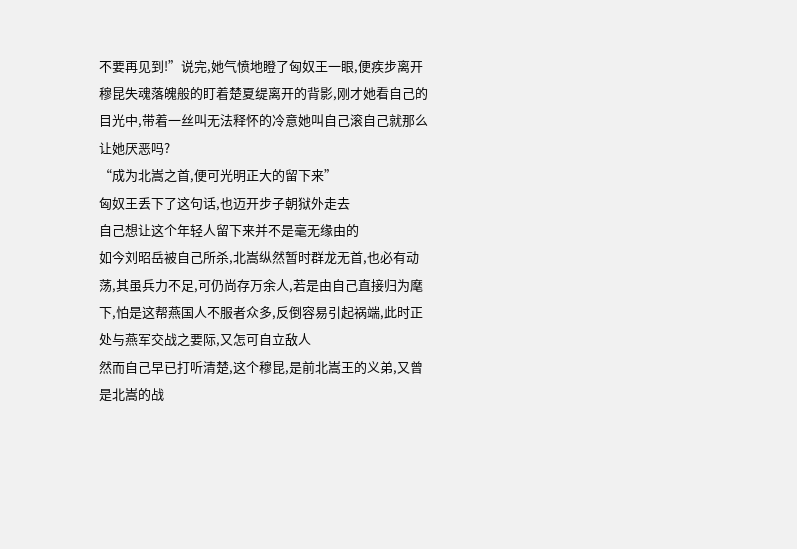不要再见到!”说完,她气愤地瞪了匈奴王一眼,便疾步离开
穆昆失魂落魄般的盯着楚夏缇离开的背影,刚才她看自己的目光中,带着一丝叫无法释怀的冷意她叫自己滚自己就那么让她厌恶吗?
“成为北嵩之首,便可光明正大的留下来”
匈奴王丢下了这句话,也迈开步子朝狱外走去
自己想让这个年轻人留下来并不是毫无缘由的
如今刘昭岳被自己所杀,北嵩纵然暂时群龙无首,也必有动荡,其虽兵力不足,可仍尚存万余人,若是由自己直接归为麾下,怕是这帮燕国人不服者众多,反倒容易引起祸端,此时正处与燕军交战之要际,又怎可自立敌人
然而自己早已打听清楚,这个穆昆,是前北嵩王的义弟,又曾是北嵩的战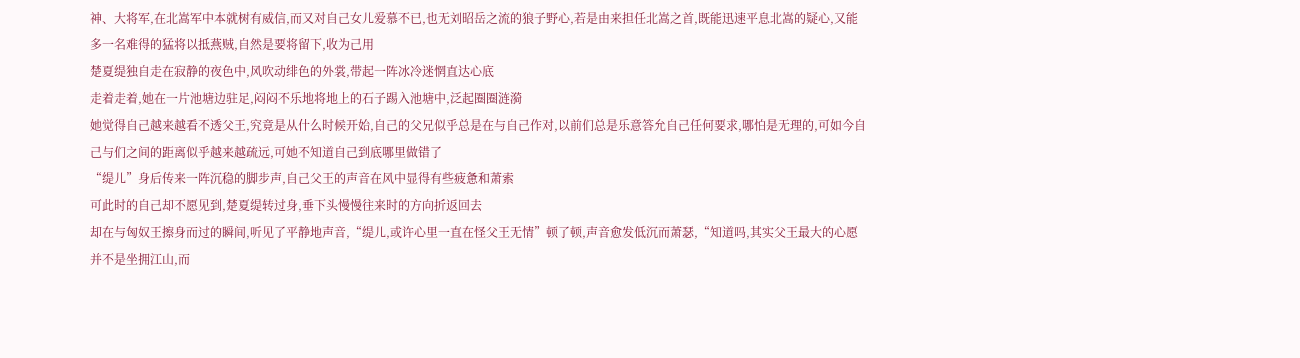神、大将军,在北嵩军中本就树有威信,而又对自己女儿爱慕不已,也无刘昭岳之流的狼子野心,若是由来担任北嵩之首,既能迅速平息北嵩的疑心,又能多一名难得的猛将以抵燕贼,自然是要将留下,收为己用
楚夏缇独自走在寂静的夜色中,风吹动绯色的外裳,带起一阵冰冷迷惘直达心底
走着走着,她在一片池塘边驻足,闷闷不乐地将地上的石子踢入池塘中,泛起圈圈涟漪
她觉得自己越来越看不透父王,究竟是从什么时候开始,自己的父兄似乎总是在与自己作对,以前们总是乐意答允自己任何要求,哪怕是无理的,可如今自己与们之间的距离似乎越来越疏远,可她不知道自己到底哪里做错了
“缇儿”身后传来一阵沉稳的脚步声,自己父王的声音在风中显得有些疲惫和萧索
可此时的自己却不愿见到,楚夏缇转过身,垂下头慢慢往来时的方向折返回去
却在与匈奴王擦身而过的瞬间,听见了平静地声音,“缇儿,或许心里一直在怪父王无情”顿了顿,声音愈发低沉而萧瑟,“知道吗,其实父王最大的心愿并不是坐拥江山,而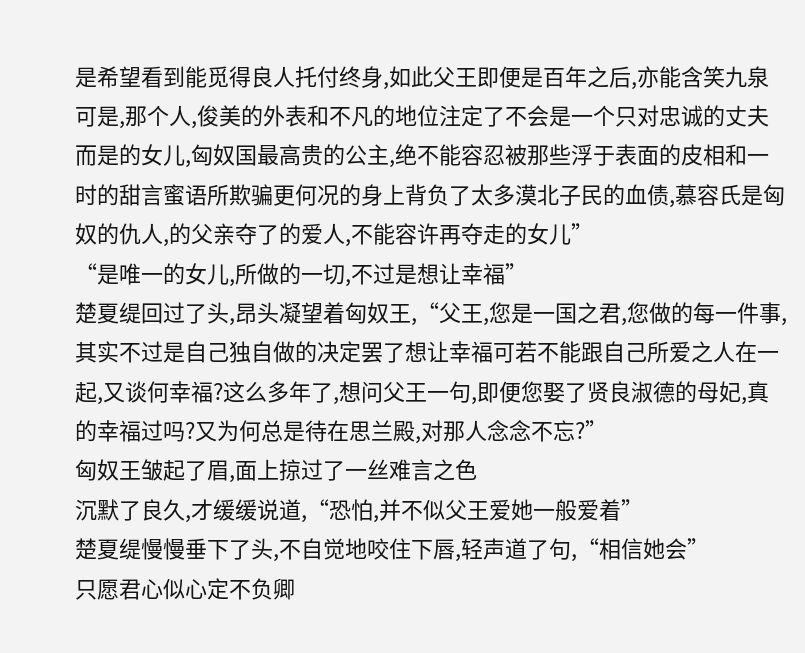是希望看到能觅得良人托付终身,如此父王即便是百年之后,亦能含笑九泉可是,那个人,俊美的外表和不凡的地位注定了不会是一个只对忠诚的丈夫而是的女儿,匈奴国最高贵的公主,绝不能容忍被那些浮于表面的皮相和一时的甜言蜜语所欺骗更何况的身上背负了太多漠北子民的血债,慕容氏是匈奴的仇人,的父亲夺了的爱人,不能容许再夺走的女儿”
“是唯一的女儿,所做的一切,不过是想让幸福”
楚夏缇回过了头,昂头凝望着匈奴王,“父王,您是一国之君,您做的每一件事,其实不过是自己独自做的决定罢了想让幸福可若不能跟自己所爱之人在一起,又谈何幸福?这么多年了,想问父王一句,即便您娶了贤良淑德的母妃,真的幸福过吗?又为何总是待在思兰殿,对那人念念不忘?”
匈奴王皱起了眉,面上掠过了一丝难言之色
沉默了良久,才缓缓说道,“恐怕,并不似父王爱她一般爱着”
楚夏缇慢慢垂下了头,不自觉地咬住下唇,轻声道了句,“相信她会”
只愿君心似心定不负卿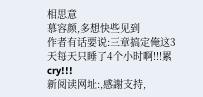相思意
慕容颜,多想快些见到
作者有话要说:三章搞定俺这3天每天只睡了4个小时啊!!!累cry!!!
新阅读网址:,感謝支持,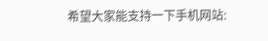希望大家能支持一下手机网站: